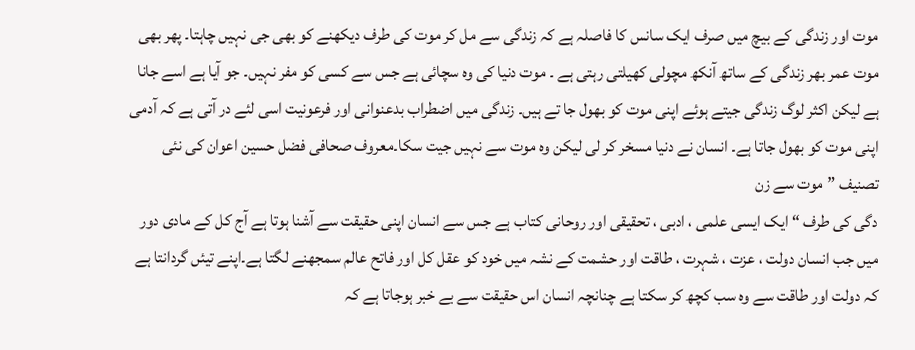موت اور زندگی کے بیچ میں صرف ایک سانس کا فاصلہ ہے کہ زندگی سے مل کر موت کی طرف دیکھنے کو بھی جی نہیں چاہتا۔ پھر بھی موت عمر بھر زندگی کے ساتھ آنکھ مچولی کھیلتی رہتی ہے ۔ موت دنیا کی وہ سچائی ہے جس سے کسی کو مفر نہیں۔ جو آیا ہے اسے جانا ہے لیکن اکثر لوگ زندگی جیتے ہوئے اپنی موت کو بھول جا تے ہیں۔ زندگی میں اضطراب بدعنوانی اور فرعونیت اسی لئے در آتی ہے کہ آدمی اپنی موت کو بھول جاتا ہے۔ انسان نے دنیا مسخر کر لی لیکن وہ موت سے نہیں جیت سکا۔معروف صحافی فضل حسین اعوان کی نئی تصنیف ”موت سے زن
دگی کی طرف “ ایک ایسی علمی ، ادبی ، تحقیقی اور روحانی کتاب ہے جس سے انسان اپنی حقیقت سے آشنا ہوتا ہے آج کل کے مادی دور میں جب انسان دولت ، عزت ، شہرت ، طاقت اور حشمت کے نشہ میں خود کو عقل کل اور فاتح عالم سمجھنے لگتا ہے۔اپنے تیئں گردانتا ہے کہ دولت اور طاقت سے وہ سب کچھ کر سکتا ہے چنانچہ انسان اس حقیقت سے بے خبر ہوجاتا ہے کہ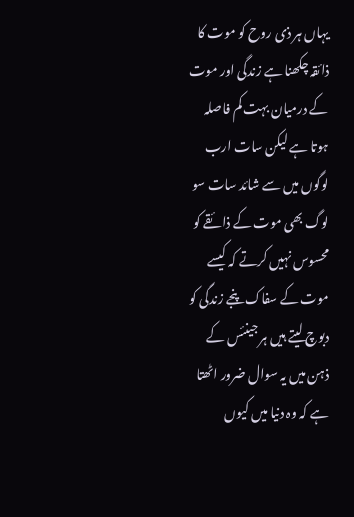یہاں ہر ذی روح کو موت کا ذائقہ چکھنا ہے زندگی اور موت کے درمیان بہت کم فاصلہ ہوتا ہے لیکن سات ارب لوگوں میں سے شائد سات سو لوگ بھی موت کے ذائقے کو محسوس نہیں کرتے کہ کیسے موت کے سفاک پنجے زندگی کو دبوچ لیتے ہیں ہر جینئس کے ذہن میں یہ سوال ضرور اٹھتا ہے کہ وہ دنیا میں کیوں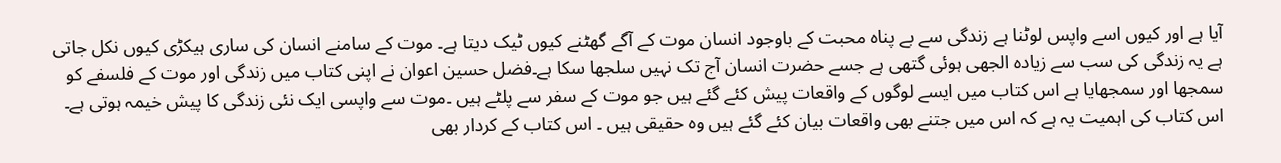آیا ہے اور کیوں اسے واپس لوٹنا ہے زندگی سے بے پناہ محبت کے باوجود انسان موت کے آگے گھٹنے کیوں ٹیک دیتا ہے۔ موت کے سامنے انسان کی ساری ہیکڑی کیوں نکل جاتی ہے یہ زندگی کی سب سے زیادہ الجھی ہوئی گتھی ہے جسے حضرت انسان آج تک نہیں سلجھا سکا ہے۔فضل حسین اعوان نے اپنی کتاب میں زندگی اور موت کے فلسفے کو سمجھا اور سمجھایا ہے اس کتاب میں ایسے لوگوں کے واقعات پیش کئے گئے ہیں جو موت کے سفر سے پلٹے ہیں ۔موت سے واپسی ایک نئی زندگی کا پیش خیمہ ہوتی ہے۔ اس کتاب کی اہمیت یہ ہے کہ اس میں جتنے بھی واقعات بیان کئے گئے ہیں وہ حقیقی ہیں ۔ اس کتاب کے کردار بھی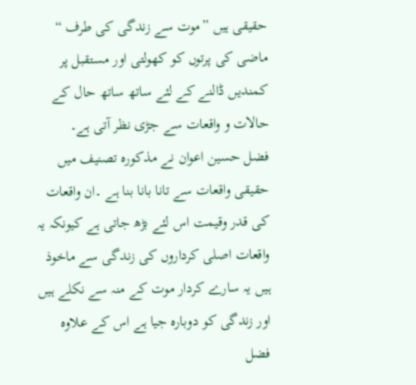حقیقی ہیں ”موت سے زندگی کی طرف “ ماضی کی پرتوں کو کھولتی اور مستقبل پر کمندیں ڈالنے کے لئے ساتھ ساتھ حال کے حالات و واقعات سے جڑی نظر آتی ہے۔
فضل حسین اعوان نے مذکورہ تصنیف میں حقیقی واقعات سے تانا بانا بنا ہے ۔ان واقعات کی قدر وقیمت اس لئے بڑھ جاتی ہے کیونکہ یہ واقعات اصلی کرداروں کی زندگی سے ماخوذ ہیں یہ سارے کردار موت کے منہ سے نکلے ہیں اور زندگی کو دوبارہ جیا ہے اس کے علاوہ فضل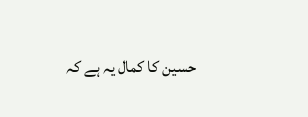حسین کا کمال یہ ہے کہ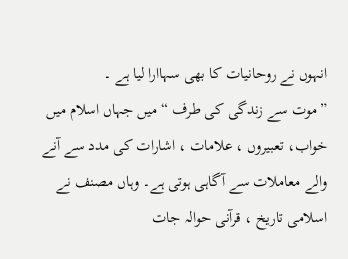انہوں نے روحانیات کا بھی سہاارا لیا ہے ۔
”موت سے زندگی کی طرف “ میں جہاں اسلام میں خواب، تعبیروں ، علامات ، اشارات کی مدد سے آنے والے معاملات سے آگاہی ہوتی ہے۔ وہاں مصنف نے اسلامی تاریخ ، قرآنی حوالہ جات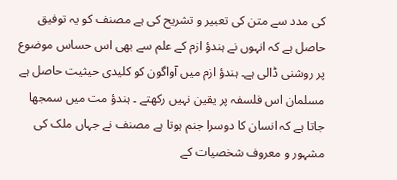کی مدد سے متن کی تعبیر و تشریح کی ہے مصنف کو یہ توفیق حاصل ہے کہ انہوں نے ہندؤ ازم کے علم سے بھی اس حساس موضوع پر روشنی ڈالی ہے۔ ہندؤ ازم میں آواگون کو کلیدی حیثیت حاصل ہے مسلمان اس فلسفہ پر یقین نہیں رکھتے ۔ ہندؤ مت میں سمجھا جاتا ہے کہ انسان کا دوسرا جنم ہوتا ہے مصنف نے جہاں ملک کی مشہور و معروف شخصیات کے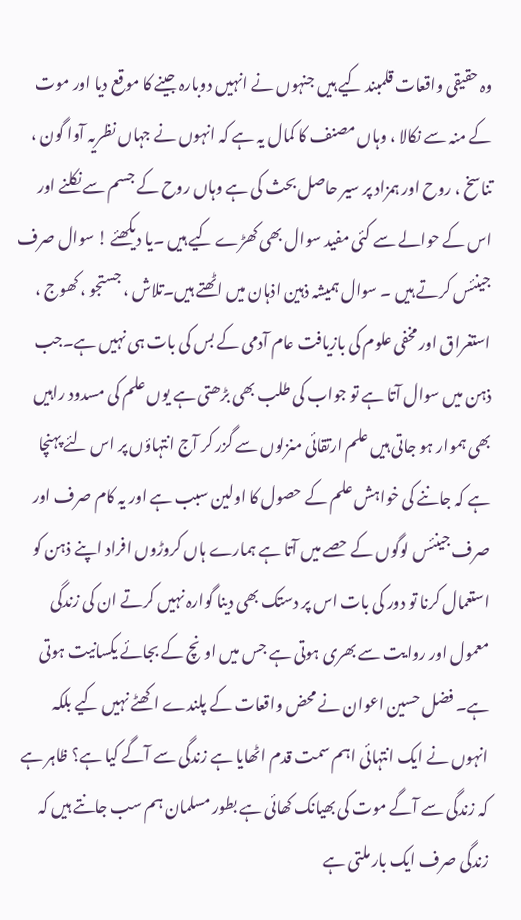وہ حقیقی واقعات قلمبند کیے ہیں جنہوں نے انہیں دوبارہ جینے کا موقع دیا اور موت کے منہ سے نکالا ، وہاں مصنف کا کمال یہ ہے کہ انہوں نے جہاں نظریہ آوا گون ، تناسخ ، روح اور ہمزاد پر سیر حاصل بحث کی ہے وہاں روح کے جسم سے نکلنے اور اس کے حوالے سے کئی مفید سوال بھی کھڑے کیے ہیں ۔یا دیکھئے ! سوال صرف جینئس کرتے ہیں ۔ سوال ہمیشہ ذہین اذہان میں اٹھتے ہیں۔تلاش ، جستجو ، کھوج ، استغراق اور مخفی علوم کی بازیافت عام آدمی کے بس کی بات ہی نہیں ہے۔جب ذہن میں سوال آتا ہے تو جواب کی طلب بھی بڑھتی ہے یوں علم کی مسدود راہیں بھی ہموار ہو جاتی ہیں علم ارتقائی منزلوں سے گزر کر آج انتہاؤں پر اس لئے پہنچا ہے کہ جاننے کی خواہش علم کے حصول کا اولین سبب ہے اور یہ کام صرف اور صرف جینئس لوگوں کے حصے میں آتا ہے ہمارے ہاں کروڑوں افراد اپنے ذہن کو استعمال کرنا تو دور کی بات اس پر دستک بھی دینا گوارہ نہیں کرتے ان کی زندگی معمول اور روایت سے بھری ہوتی ہے جس میں اونچ کے بجائے یکسانیت ہوتی ہے۔ فضل حسین اعوان نے محض واقعات کے پلندے اکھٹے نہیں کیے بلکہ انہوں نے ایک انتہائی اہم سمت قدم اٹھایا ہے زندگی سے آگے کیا ہے؟ ظاہر ہے کہ زندگی سے آگے موت کی بھیانک کھائی ہے بطور مسلمان ہم سب جانتے ہیں کہ زندگی صرف ایک بار ملتی ہے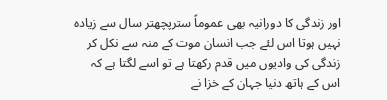اور زندگی کا دورانیہ بھی عموماً سترپچھتر سال سے زیادہ نہیں ہوتا اس لئے جب انسان موت کے منہ سے نکل کر زندگی کی وادیوں میں قدم رکھتا ہے تو اسے لگتا ہے کہ اس کے ہاتھ دنیا جہان کے خزا نے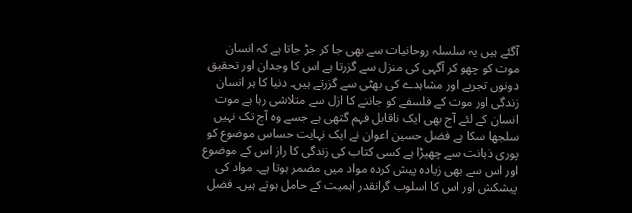آگئے ہیں یہ سلسلہ روحانیات سے بھی جا کر جڑ جاتا ہے کہ انسان موت کو چھو کر آگہی کی منزل سے گزرتا ہے اس کا وجدان اور تحقیق دونوں تجربے اور مشاہدے کی بھٹی سے گزرتے ہیں۔ دنیا کا ہر انسان زندگی اور موت کے فلسفے کو جاننے کا ازل سے متلاشی رہا ہے موت انسان کے لئے آج بھی ایک ناقابل فہم گتھی ہے جسے وہ آج تک نہیں سلجھا سکا ہے فضل حسین اعوان نے ایک نہایت حساس موضوع کو پوری ذہانت سے چھیڑا ہے کسی کتاب کی زندگی کا راز اس کے موضوع اور اس سے بھی زیادہ پیش کردہ مواد میں مضمر ہوتا ہے۔ مواد کی پیشکش اور اس کا اسلوب گرانقدر اہمیت کے حامل ہوتے ہیں۔ فضل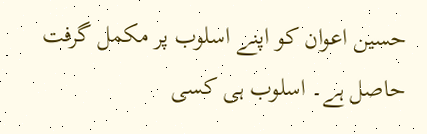حسین اعوان کو اپنے اسلوب پر مکمل گرفت حاصل ہے۔ اسلوب ہی کسی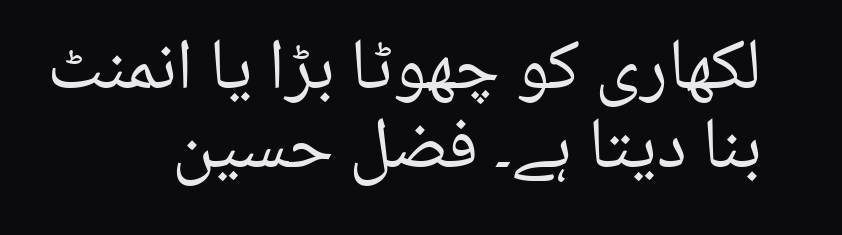لکھاری کو چھوٹا بڑا یا انمنٹ بنا دیتا ہے۔ فضل حسین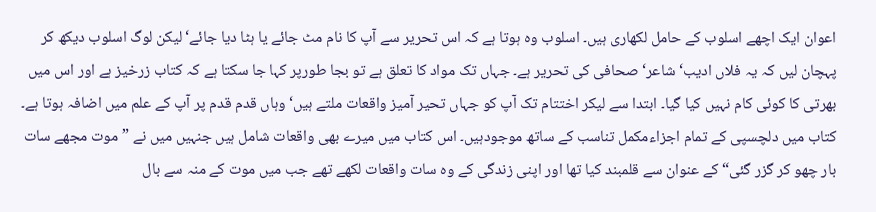اعوان ایک اچھے اسلوب کے حامل لکھاری ہیں۔ اسلوب وہ ہوتا ہے کہ اس تحریر سے آپ کا نام مٹ جائے یا ہٹا دیا جائے‘ لیکن لوگ اسلوب دیکھ کر پہچان لیں کہ یہ فلاں ادیب‘ شاعر‘ صحافی کی تحریر ہے۔ جہاں تک مواد کا تعلق ہے تو بجا طورپر کہا جا سکتا ہے کہ کتاب زرخیز ہے اور اس میں بھرتی کا کوئی کام نہیں کیا گیا۔ ابتدا سے لیکر اختتام تک آپ کو جہاں تحیر آمیز واقعات ملتے ہیں‘ وہاں قدم قدم پر آپ کے علم میں اضافہ ہوتا ہے۔ کتاب میں دلچسپی کے تمام اجزاءمکمل تناسب کے ساتھ موجودہیں۔ اس کتاب میں میرے بھی واقعات شامل ہیں جنہیں میں نے ”موت مجھے سات بار چھو کر گزر گئی“ کے عنوان سے قلمبند کیا تھا اور اپنی زندگی کے وہ سات واقعات لکھے تھے جب میں موت کے منہ سے بال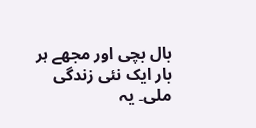بال بچی اور مجھے ہر بار ایک نئی زندگی ملی۔ یہ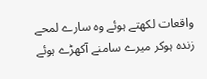واقعات لکھتے ہوئے وہ سارے لمحے زندہ ہوکر میرے سامنے آکھڑے ہوئے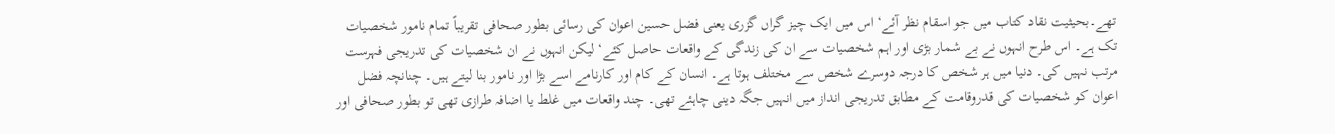تھے۔بحیثیت نقاد کتاب میں جو اسقام نظر آئے‘ اس میں ایک چیز گراں گزری یعنی فضل حسین اعوان کی رسائی بطور صحافی تقریباً تمام نامور شخصیات تک ہے۔ اس طرح انہوں نے بے شمار بڑی اور اہم شخصیات سے ان کی زندگی کے واقعات حاصل کئے‘ لیکن انہوں نے ان شخصیات کی تدریجی فہرست مرتب نہیں کی۔ دنیا میں ہر شخص کا درجہ دوسرے شخص سے مختلف ہوتا ہے۔ انسان کے کام اور کارنامے اسے بڑا اور نامور بنا لیتے ہیں۔ چنانچہ فضل اعوان کو شخصیات کی قدروقامت کے مطابق تدریجی انداز میں انہیں جگہ دینی چاہئے تھی۔ چند واقعات میں غلط یا اضافہ طرازی تھی تو بطور صحافی اور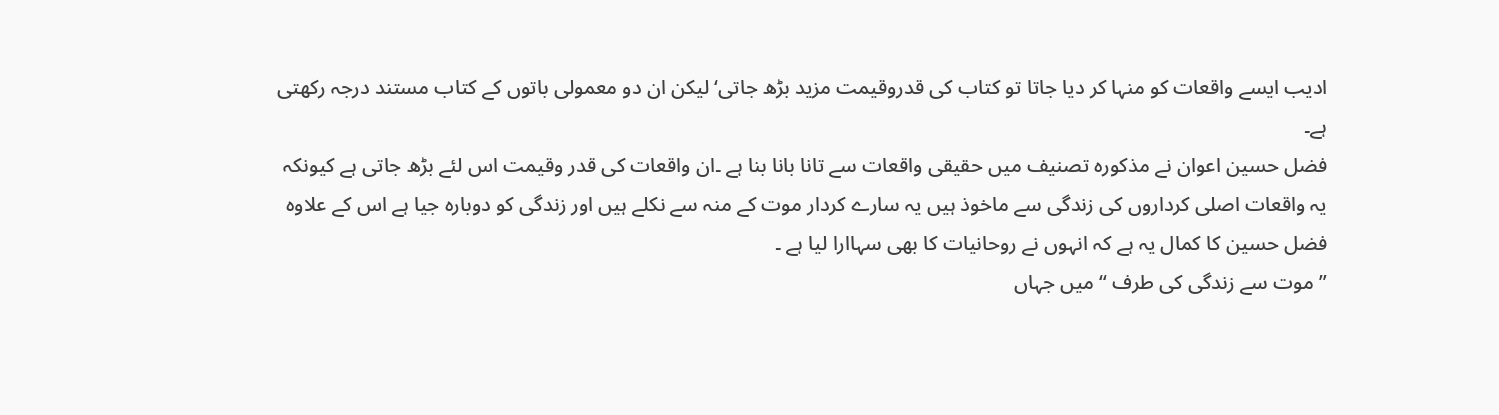ادیب ایسے واقعات کو منہا کر دیا جاتا تو کتاب کی قدروقیمت مزید بڑھ جاتی‘ لیکن ان دو معمولی باتوں کے کتاب مستند درجہ رکھتی ہے۔
فضل حسین اعوان نے مذکورہ تصنیف میں حقیقی واقعات سے تانا بانا بنا ہے ۔ان واقعات کی قدر وقیمت اس لئے بڑھ جاتی ہے کیونکہ یہ واقعات اصلی کرداروں کی زندگی سے ماخوذ ہیں یہ سارے کردار موت کے منہ سے نکلے ہیں اور زندگی کو دوبارہ جیا ہے اس کے علاوہ فضل حسین کا کمال یہ ہے کہ انہوں نے روحانیات کا بھی سہاارا لیا ہے ۔
”موت سے زندگی کی طرف “ میں جہاں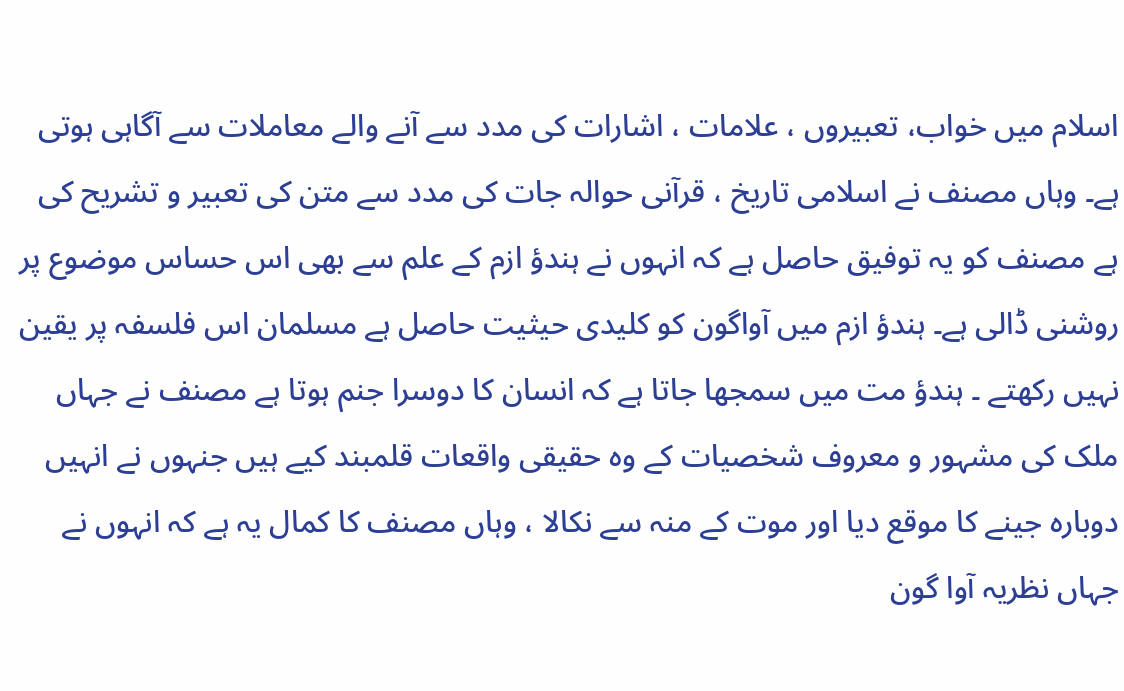اسلام میں خواب، تعبیروں ، علامات ، اشارات کی مدد سے آنے والے معاملات سے آگاہی ہوتی ہے۔ وہاں مصنف نے اسلامی تاریخ ، قرآنی حوالہ جات کی مدد سے متن کی تعبیر و تشریح کی ہے مصنف کو یہ توفیق حاصل ہے کہ انہوں نے ہندؤ ازم کے علم سے بھی اس حساس موضوع پر روشنی ڈالی ہے۔ ہندؤ ازم میں آواگون کو کلیدی حیثیت حاصل ہے مسلمان اس فلسفہ پر یقین نہیں رکھتے ۔ ہندؤ مت میں سمجھا جاتا ہے کہ انسان کا دوسرا جنم ہوتا ہے مصنف نے جہاں ملک کی مشہور و معروف شخصیات کے وہ حقیقی واقعات قلمبند کیے ہیں جنہوں نے انہیں دوبارہ جینے کا موقع دیا اور موت کے منہ سے نکالا ، وہاں مصنف کا کمال یہ ہے کہ انہوں نے جہاں نظریہ آوا گون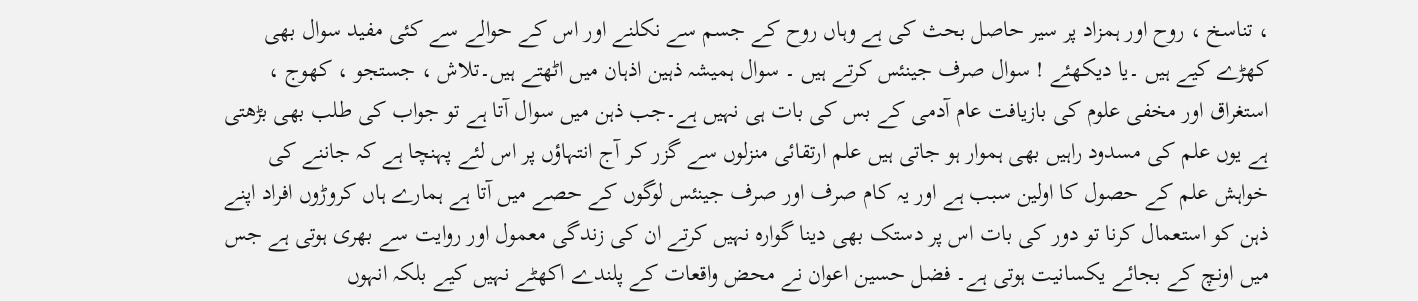، تناسخ ، روح اور ہمزاد پر سیر حاصل بحث کی ہے وہاں روح کے جسم سے نکلنے اور اس کے حوالے سے کئی مفید سوال بھی کھڑے کیے ہیں ۔یا دیکھئے ! سوال صرف جینئس کرتے ہیں ۔ سوال ہمیشہ ذہین اذہان میں اٹھتے ہیں۔تلاش ، جستجو ، کھوج ، استغراق اور مخفی علوم کی بازیافت عام آدمی کے بس کی بات ہی نہیں ہے۔جب ذہن میں سوال آتا ہے تو جواب کی طلب بھی بڑھتی ہے یوں علم کی مسدود راہیں بھی ہموار ہو جاتی ہیں علم ارتقائی منزلوں سے گزر کر آج انتہاؤں پر اس لئے پہنچا ہے کہ جاننے کی خواہش علم کے حصول کا اولین سبب ہے اور یہ کام صرف اور صرف جینئس لوگوں کے حصے میں آتا ہے ہمارے ہاں کروڑوں افراد اپنے ذہن کو استعمال کرنا تو دور کی بات اس پر دستک بھی دینا گوارہ نہیں کرتے ان کی زندگی معمول اور روایت سے بھری ہوتی ہے جس میں اونچ کے بجائے یکسانیت ہوتی ہے۔ فضل حسین اعوان نے محض واقعات کے پلندے اکھٹے نہیں کیے بلکہ انہوں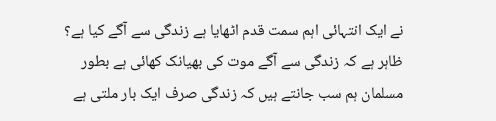نے ایک انتہائی اہم سمت قدم اٹھایا ہے زندگی سے آگے کیا ہے؟ ظاہر ہے کہ زندگی سے آگے موت کی بھیانک کھائی ہے بطور مسلمان ہم سب جانتے ہیں کہ زندگی صرف ایک بار ملتی ہے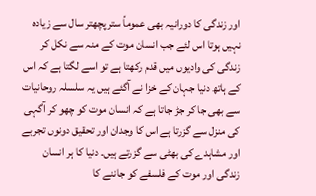اور زندگی کا دورانیہ بھی عموماً سترپچھتر سال سے زیادہ نہیں ہوتا اس لئے جب انسان موت کے منہ سے نکل کر زندگی کی وادیوں میں قدم رکھتا ہے تو اسے لگتا ہے کہ اس کے ہاتھ دنیا جہان کے خزا نے آگئے ہیں یہ سلسلہ روحانیات سے بھی جا کر جڑ جاتا ہے کہ انسان موت کو چھو کر آگہی کی منزل سے گزرتا ہے اس کا وجدان اور تحقیق دونوں تجربے اور مشاہدے کی بھٹی سے گزرتے ہیں۔ دنیا کا ہر انسان زندگی اور موت کے فلسفے کو جاننے کا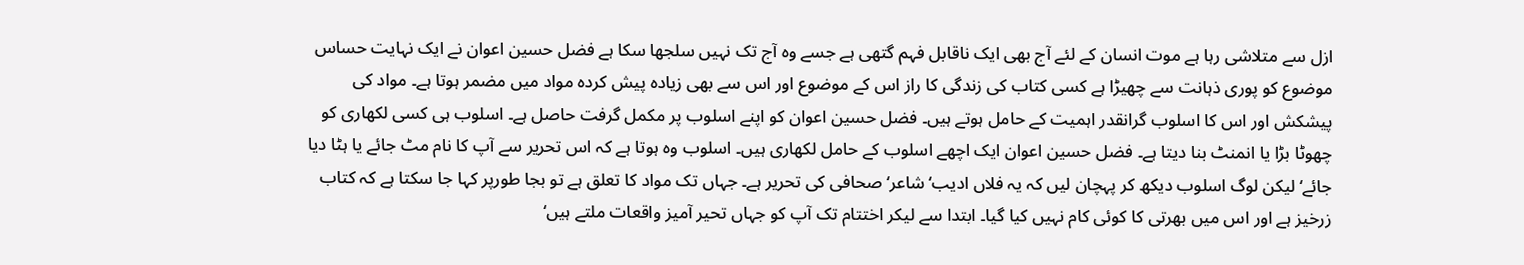ازل سے متلاشی رہا ہے موت انسان کے لئے آج بھی ایک ناقابل فہم گتھی ہے جسے وہ آج تک نہیں سلجھا سکا ہے فضل حسین اعوان نے ایک نہایت حساس موضوع کو پوری ذہانت سے چھیڑا ہے کسی کتاب کی زندگی کا راز اس کے موضوع اور اس سے بھی زیادہ پیش کردہ مواد میں مضمر ہوتا ہے۔ مواد کی پیشکش اور اس کا اسلوب گرانقدر اہمیت کے حامل ہوتے ہیں۔ فضل حسین اعوان کو اپنے اسلوب پر مکمل گرفت حاصل ہے۔ اسلوب ہی کسی لکھاری کو چھوٹا بڑا یا انمنٹ بنا دیتا ہے۔ فضل حسین اعوان ایک اچھے اسلوب کے حامل لکھاری ہیں۔ اسلوب وہ ہوتا ہے کہ اس تحریر سے آپ کا نام مٹ جائے یا ہٹا دیا جائے‘ لیکن لوگ اسلوب دیکھ کر پہچان لیں کہ یہ فلاں ادیب‘ شاعر‘ صحافی کی تحریر ہے۔ جہاں تک مواد کا تعلق ہے تو بجا طورپر کہا جا سکتا ہے کہ کتاب زرخیز ہے اور اس میں بھرتی کا کوئی کام نہیں کیا گیا۔ ابتدا سے لیکر اختتام تک آپ کو جہاں تحیر آمیز واقعات ملتے ہیں‘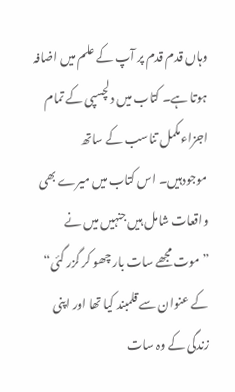وہاں قدم قدم پر آپ کے علم میں اضافہ ہوتا ہے۔ کتاب میں دلچسپی کے تمام اجزاءمکمل تناسب کے ساتھ موجودہیں۔ اس کتاب میں میرے بھی واقعات شامل ہیں جنہیں میں نے ”موت مجھے سات بار چھو کر گزر گئی“ کے عنوان سے قلمبند کیا تھا اور اپنی زندگی کے وہ سات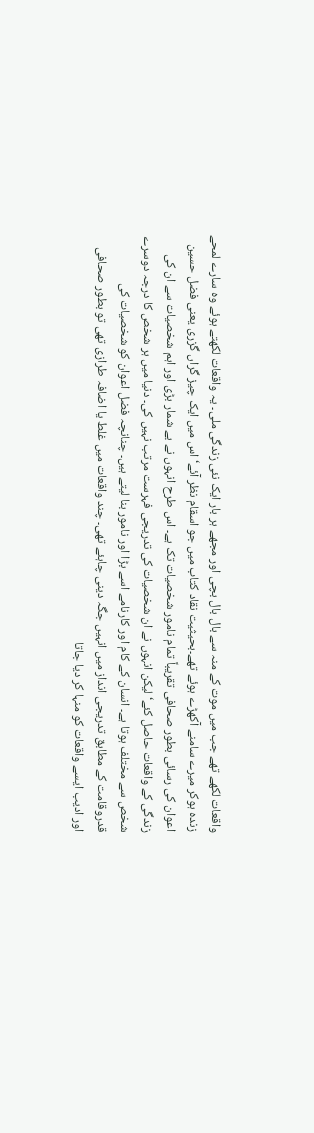واقعات لکھے تھے جب میں موت کے منہ سے بال بال بچی اور مجھے ہر بار ایک نئی زندگی ملی۔ یہ واقعات لکھتے ہوئے وہ سارے لمحے زندہ ہوکر میرے سامنے آکھڑے ہوئے تھے۔بحیثیت نقاد کتاب میں جو اسقام نظر آئے‘ اس میں ایک چیز گراں گزری یعنی فضل حسین اعوان کی رسائی بطور صحافی تقریباً تمام نامور شخصیات تک ہے۔ اس طرح انہوں نے بے شمار بڑی اور اہم شخصیات سے ان کی زندگی کے واقعات حاصل کئے‘ لیکن انہوں نے ان شخصیات کی تدریجی فہرست مرتب نہیں کی۔ دنیا میں ہر شخص کا درجہ دوسرے شخص سے مختلف ہوتا ہے۔ انسان کے کام اور کارنامے اسے بڑا اور نامور بنا لیتے ہیں۔ چنانچہ فضل اعوان کو شخصیات کی قدروقامت کے مطابق تدریجی انداز میں انہیں جگہ دینی چاہئے تھی۔ چند واقعات میں غلط یا اضافہ طرازی تھی تو بطور صحافی اور ادیب ایسے واقعات کو منہا کر دیا جاتا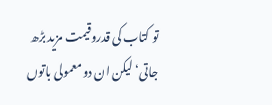تو کتاب کی قدروقیمت مزید بڑھ جاتی‘ لیکن ان دو معمولی باتوں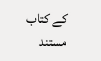کے کتاب مستند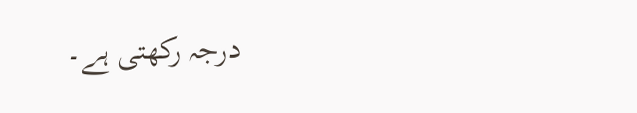درجہ رکھتی ہے۔